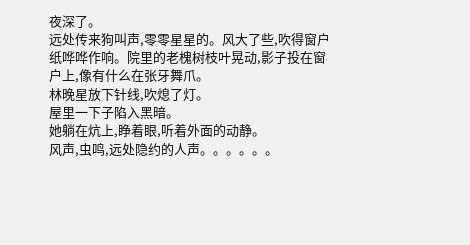夜深了。
远处传来狗叫声,零零星星的。风大了些,吹得窗户纸哗哗作响。院里的老槐树枝叶晃动,影子投在窗户上,像有什么在张牙舞爪。
林晚星放下针线,吹熄了灯。
屋里一下子陷入黑暗。
她躺在炕上,睁着眼,听着外面的动静。
风声,虫鸣,远处隐约的人声。。。。。。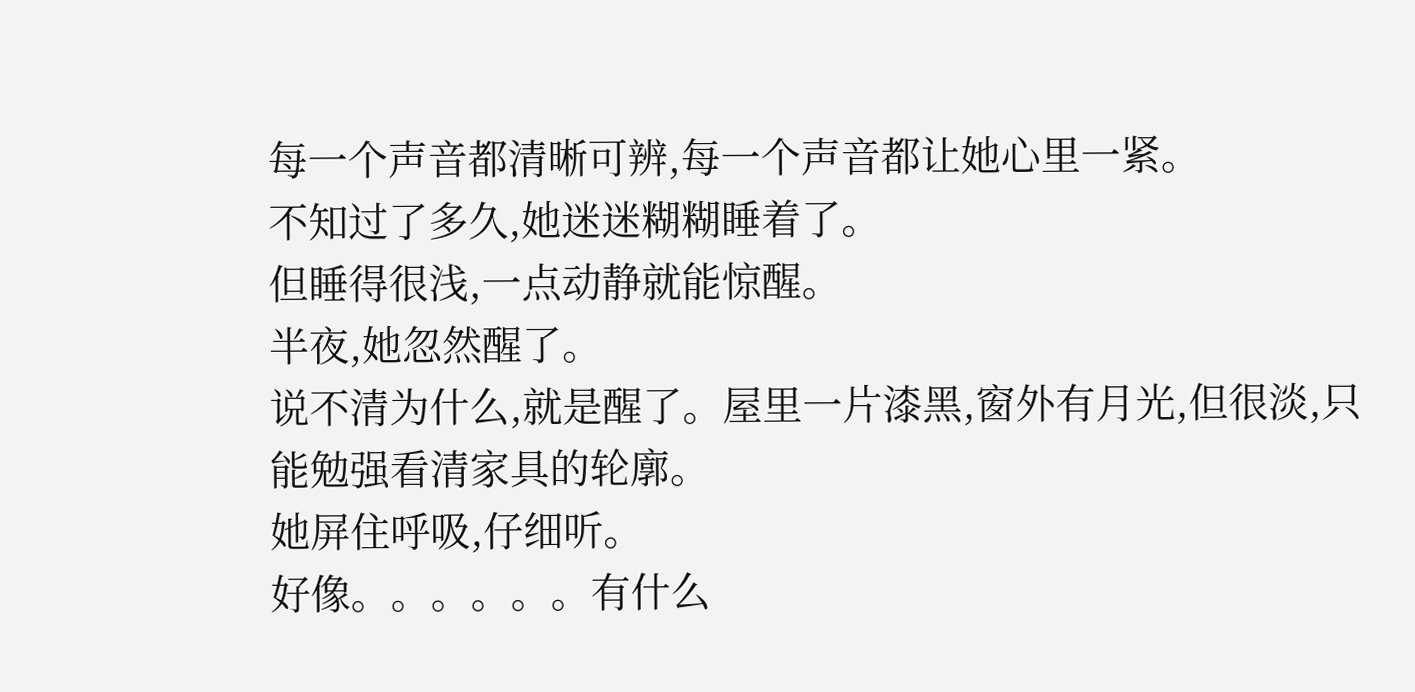每一个声音都清晰可辨,每一个声音都让她心里一紧。
不知过了多久,她迷迷糊糊睡着了。
但睡得很浅,一点动静就能惊醒。
半夜,她忽然醒了。
说不清为什么,就是醒了。屋里一片漆黑,窗外有月光,但很淡,只能勉强看清家具的轮廓。
她屏住呼吸,仔细听。
好像。。。。。。有什么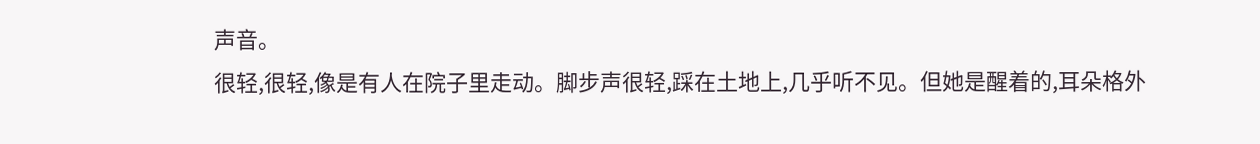声音。
很轻,很轻,像是有人在院子里走动。脚步声很轻,踩在土地上,几乎听不见。但她是醒着的,耳朵格外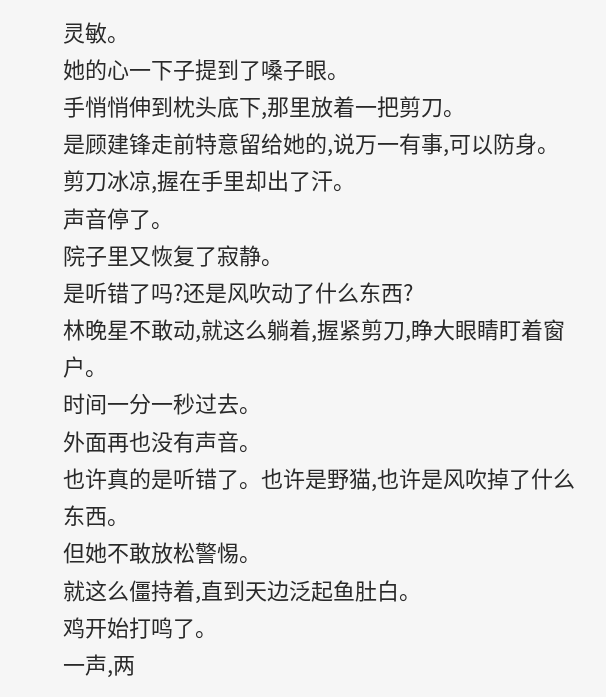灵敏。
她的心一下子提到了嗓子眼。
手悄悄伸到枕头底下,那里放着一把剪刀。
是顾建锋走前特意留给她的,说万一有事,可以防身。
剪刀冰凉,握在手里却出了汗。
声音停了。
院子里又恢复了寂静。
是听错了吗?还是风吹动了什么东西?
林晚星不敢动,就这么躺着,握紧剪刀,睁大眼睛盯着窗户。
时间一分一秒过去。
外面再也没有声音。
也许真的是听错了。也许是野猫,也许是风吹掉了什么东西。
但她不敢放松警惕。
就这么僵持着,直到天边泛起鱼肚白。
鸡开始打鸣了。
一声,两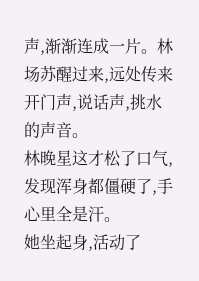声,渐渐连成一片。林场苏醒过来,远处传来开门声,说话声,挑水的声音。
林晚星这才松了口气,发现浑身都僵硬了,手心里全是汗。
她坐起身,活动了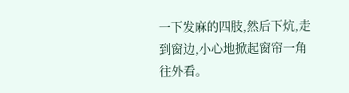一下发麻的四肢,然后下炕,走到窗边,小心地掀起窗帘一角往外看。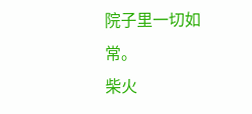院子里一切如常。
柴火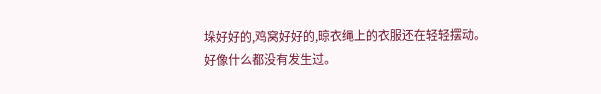垛好好的,鸡窝好好的,晾衣绳上的衣服还在轻轻摆动。
好像什么都没有发生过。